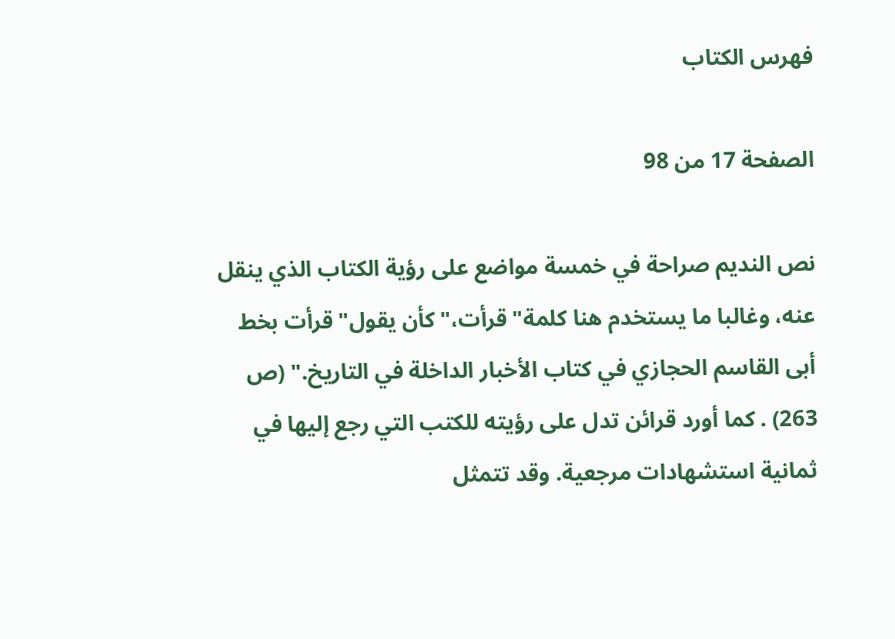فهرس الكتاب

الصفحة 17 من 98

نص النديم صراحة في خمسة مواضع على رؤية الكتاب الذي ينقل عنه، وغالبا ما يستخدم هنا كلمة"قرأت،"كأن يقول"قرأت بخط أبى القاسم الحجازي في كتاب الأخبار الداخلة في التاريخ." (ص 263) . كما أورد قرائن تدل على رؤيته للكتب التي رجع إليها في ثمانية استشهادات مرجعية. وقد تتمثل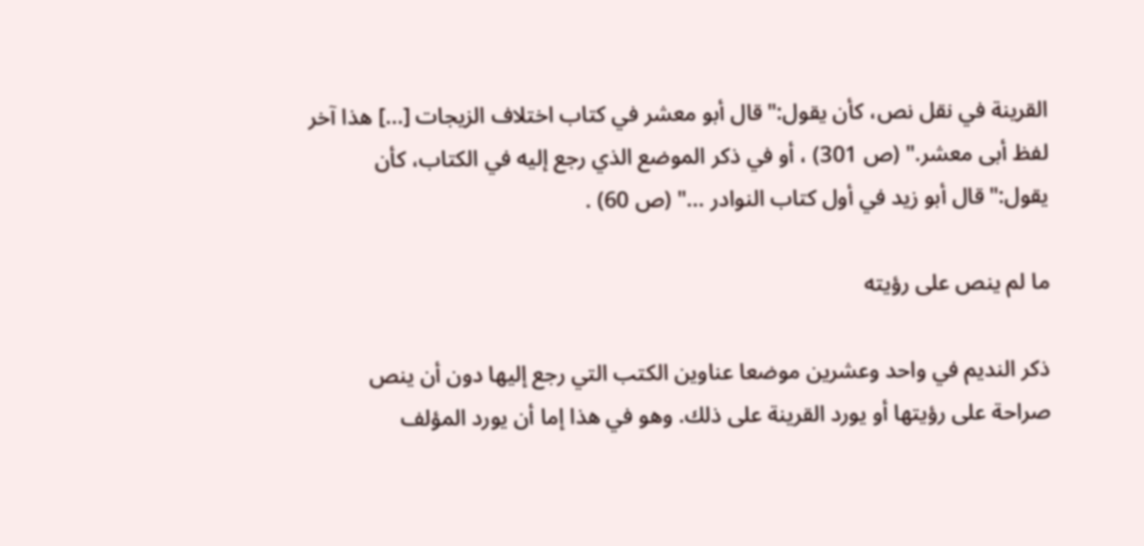القرينة في نقل نص، كأن يقول:"قال أبو معشر في كتاب اختلاف الزيجات [...] هذا آخر لفظ أبى معشر." (ص 301) ، أو في ذكر الموضع الذي رجع إليه في الكتاب، كأن يقول:"قال أبو زيد في أول كتاب النوادر ..." (ص 60) .

ما لم ينص على رؤيته

ذكر النديم في واحد وعشرين موضعا عناوين الكتب التي رجع إليها دون أن ينص صراحة على رؤيتها أو يورد القرينة على ذلك. وهو في هذا إما أن يورد المؤلف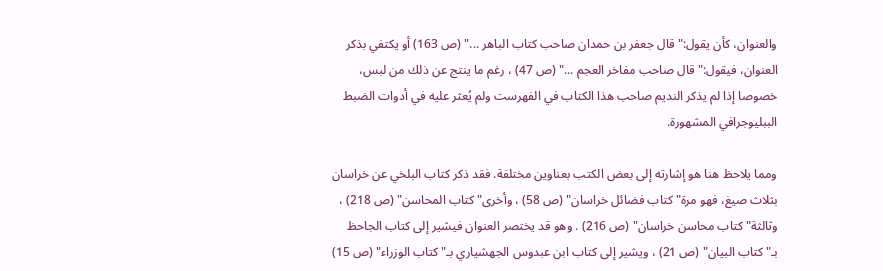والعنوان، كأن يقول:"قال جعفر بن حمدان صاحب كتاب الباهر ..." (ص 163) أو يكتفي بذكر العنوان، فيقول:"قال صاحب مفاخر العجم ..." (ص 47) ، رغم ما ينتج عن ذلك من لبس، خصوصا إذا لم يذكر النديم صاحب هذا الكتاب في الفهرست ولم يُعثر عليه في أدوات الضبط الببليوجرافي المشهورة.

ومما يلاحظ هنا هو إشارته إلى بعض الكتب بعناوين مختلفة. فقد ذكر كتاب البلخي عن خراسان بثلاث صيغ، فهو مرة"كتاب فضائل خراسان" (ص 58) ، وأخرى"كتاب المحاسن" (ص 218) ، وثالثة"كتاب محاسن خراسان" (ص 216) . وهو قد يختصر العنوان فيشير إلى كتاب الجاحظ بـ"كتاب البيان" (ص 21) ، ويشير إلى كتاب ابن عبدوس الجهشياري بـ"كتاب الوزراء" (ص 15)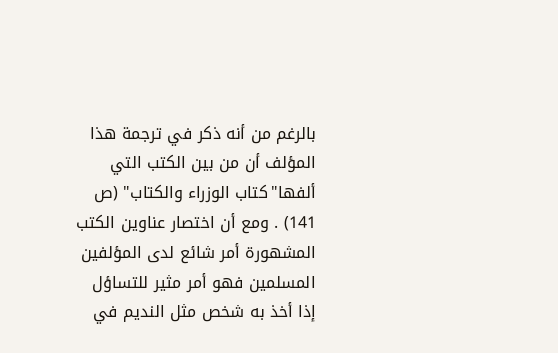بالرغم من أنه ذكر في ترجمة هذا المؤلف أن من بين الكتب التي ألفها"كتاب الوزراء والكتاب" (ص 141) . ومع أن اختصار عناوين الكتب المشهورة أمر شائع لدى المؤلفين المسلمين فهو أمر مثير للتساؤل إذا أخذ به شخص مثل النديم في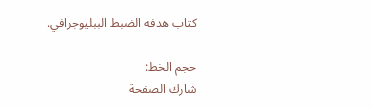كتاب هدفه الضبط الببليوجرافي.

حجم الخط:
شارك الصفحة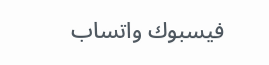فيسبوك واتساب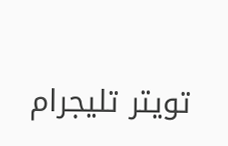تويتر تليجرام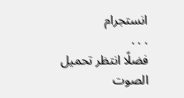انستجرام
. . .
فضلًا انتظر تحميل الصوت